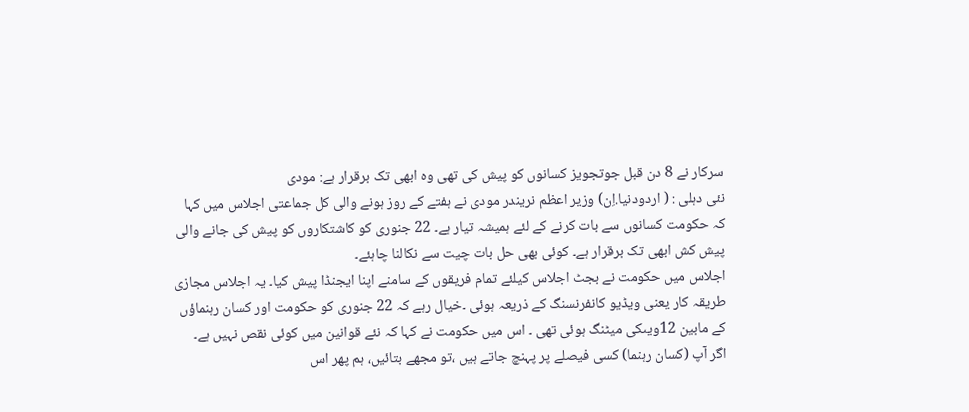سرکار نے 8 دن قبل جوتجویز کسانوں کو پیش کی تھی وہ ابھی تک برقرار ہے: مودی
نئی دہلی : ( اردودنیا.اِن) وزیر اعظم نریندر مودی نے ہفتے کے روز ہونے والی کل جماعتی اجلاس میں کہا کہ حکومت کسانوں سے بات کرنے کے لئے ہمیشہ تیار ہے۔ 22 جنوری کو کاشتکاروں کو پیش کی جانے والی پیش کش ابھی تک برقرار ہے۔ کوئی بھی حل بات چیت سے نکالنا چاہئے۔
اجلاس میں حکومت نے بجٹ اجلاس کیلئے تمام فریقوں کے سامنے اپنا ایجنڈا پیش کیا۔ یہ اجلاس مجازی طریقہ کار یعنی ویڈیو کانفرنسنگ کے ذریعہ ہوئی ۔خیال رہے کہ 22 جنوری کو حکومت اور کسان رہنماؤں کے مابین 12ویںکی میٹنگ ہوئی تھی ۔ اس میں حکومت نے کہا کہ نئے قوانین میں کوئی نقص نہیں ہے۔
اگر آپ (کسان رہنما) کسی فیصلے پر پہنچ جاتے ہیں ،تو مجھے بتائیں، ہم پھر اس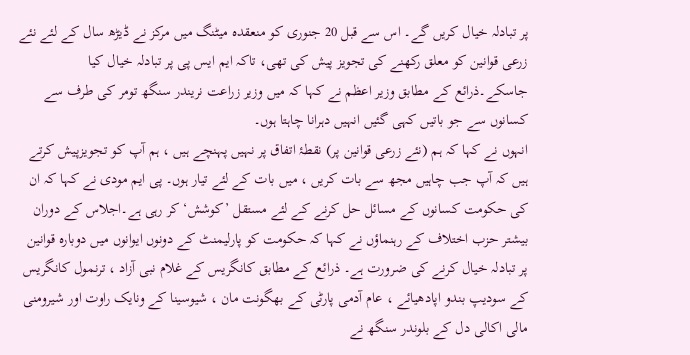پر تبادلہ خیال کریں گے۔ اس سے قبل 20 جنوری کو منعقدہ میٹنگ میں مرکز نے ڈیڑھ سال کے لئے نئے زرعی قوانین کو معلق رکھنے کی تجویز پیش کی تھی، تاکہ ایم ایس پی پر تبادلہ خیال کیا جاسکے۔ذرائع کے مطابق وزیر اعظم نے کہا کہ میں وزیر زراعت نریندر سنگھ تومر کی طرف سے کسانوں سے جو باتیں کہی گئیں انہیں دہرانا چاہتا ہوں۔
انہوں نے کہا کہ ہم (نئے زرعی قوانین پر) نقطۂ اتفاق پر نہیں پہنچے ہیں ، ہم آپ کو تجویزپیش کرتے ہیں کہ آپ جب چاہیں مجھ سے بات کریں ، میں بات کے لئے تیار ہوں۔ پی ایم مودی نے کہا کہ ان کی حکومت کسانوں کے مسائل حل کرنے کے لئے مستقل ’کوشش‘ کر رہی ہے۔اجلاس کے دوران بیشتر حزب اختلاف کے رہنماؤں نے کہا کہ حکومت کو پارلیمنٹ کے دونوں ایوانوں میں دوبارہ قوانین پر تبادلہ خیال کرنے کی ضرورت ہے۔ ذرائع کے مطابق کانگریس کے غلام نبی آزاد ، ترنمول کانگریس کے سودیپ بندو اپادھیائے ، عام آدمی پارٹی کے بھگونت مان ، شیوسینا کے ونایک راوت اور شیرومنی مالی اکالی دل کے بلوندر سنگھ نے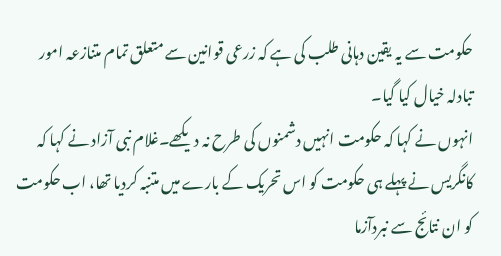حکومت سے یہ یقین دہانی طلب کی ہے کہ زرعی قوانین سے متعلق تمام متنازعہ امور تبادلہ خیال کیا گیا۔
انہوں نے کہا کہ حکومت انہیں دشمنوں کی طرح نہ دیکھے۔غلام نبی آزاد نے کہا کہ کانگریس نے پہلے ہی حکومت کو اس تحریک کے بارے میں متنبہ کردیا تھا، اب حکومت کو ان نتائج سے نبردآزما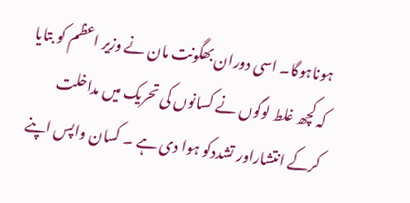ہوناہوگا۔ اسی دوران بھگونت مان نے وزیر اعظم کو بتایا کہ کچھ غلط لوگوں نے کسانوں کی تحریک میں مداخلت کرکے انتشاراور تشددکو ہوا دی ہے ۔ کسان واپس اپنے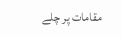مقامات پر چلے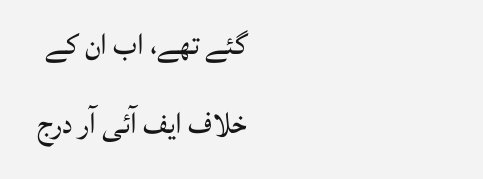گئے تھے، اب ان کے خلاف ایف آئی آر درج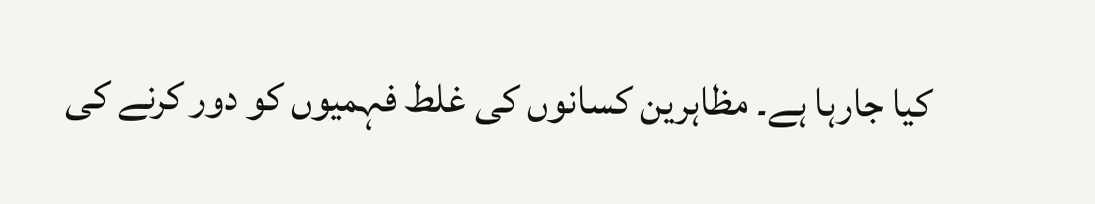کیا جارہا ہے۔ مظاہرین کسانوں کی غلط فہمیوں کو دور کرنے کی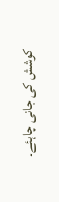کوشش کی جانی چاہئے۔